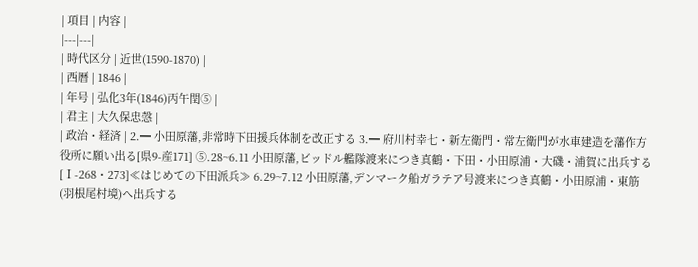| 項目 | 内容 |
|---|---|
| 時代区分 | 近世(1590-1870) |
| 西暦 | 1846 |
| 年号 | 弘化3年(1846)丙午閏⑤ |
| 君主 | 大久保忠愨 |
| 政治・経済 | 2.━ 小田原藩,非常時下田援兵体制を改正する 3.━ 府川村幸七・新左衛門・常左衛門が水車建造を藩作方役所に願い出る[県9-産171] ⑤.28~6.11 小田原藩,ビッドル艦隊渡来につき真鶴・下田・小田原浦・大磯・浦賀に出兵する[Ⅰ-268・273]≪はじめての下田派兵≫ 6.29~7.12 小田原藩,デンマーク船ガラテア号渡来につき真鶴・小田原浦・東筋(羽根尾村境)へ出兵する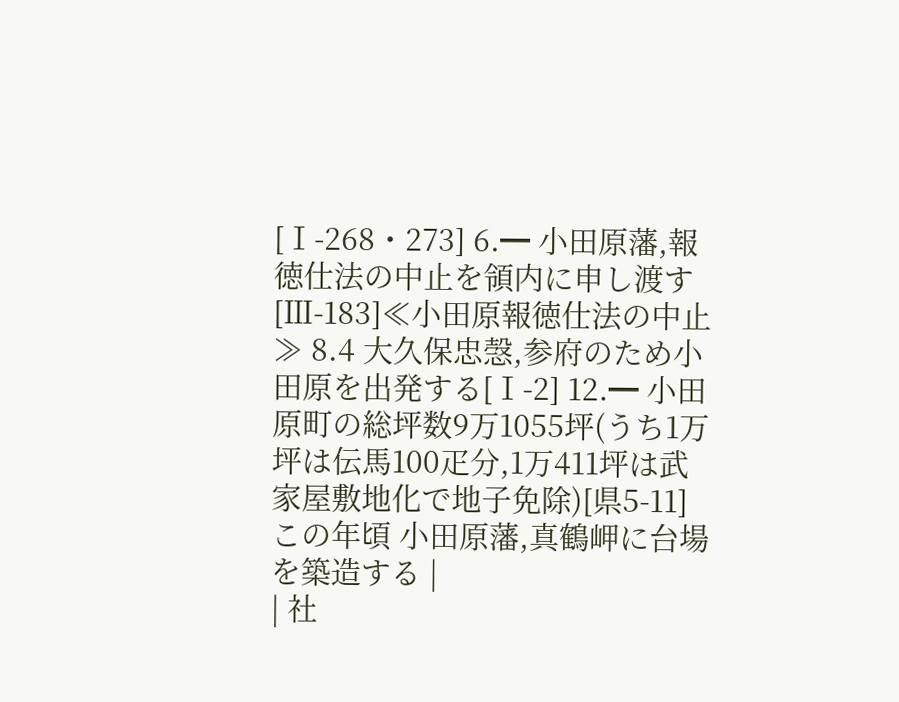[Ⅰ-268・273] 6.━ 小田原藩,報徳仕法の中止を領内に申し渡す[Ⅲ-183]≪小田原報徳仕法の中止≫ 8.4 大久保忠愨,参府のため小田原を出発する[Ⅰ-2] 12.━ 小田原町の総坪数9万1055坪(うち1万坪は伝馬100疋分,1万411坪は武家屋敷地化で地子免除)[県5-11] この年頃 小田原藩,真鶴岬に台場を築造する |
| 社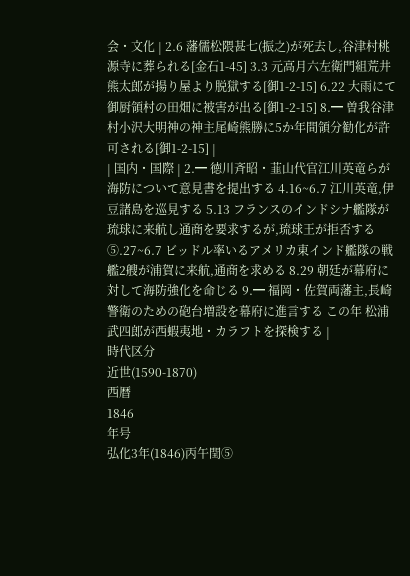会・文化 | 2.6 藩儒松隈甚七(振之)が死去し,谷津村桃源寺に葬られる[金石1-45] 3.3 元高月六左衛門組荒井熊太郎が揚り屋より脱獄する[御1-2-15] 6.22 大雨にて御厨領村の田畑に被害が出る[御1-2-15] 8.━ 曽我谷津村小沢大明神の神主尾崎熊勝に5か年間領分勧化が許可される[御1-2-15] |
| 国内・国際 | 2.━ 徳川斉昭・韮山代官江川英竜らが海防について意見書を提出する 4.16~6.7 江川英竜,伊豆諸島を巡見する 5.13 フランスのインドシナ艦隊が琉球に来航し通商を要求するが,琉球王が拒否する ⑤.27~6.7 ビッドル率いるアメリカ東インド艦隊の戦艦2艘が浦賀に来航,通商を求める 8.29 朝廷が幕府に対して海防強化を命じる 9.━ 福岡・佐賀両藩主,長崎警衛のための砲台増設を幕府に進言する この年 松浦武四郎が西蝦夷地・カラフトを探検する |
時代区分
近世(1590-1870)
西暦
1846
年号
弘化3年(1846)丙午閏⑤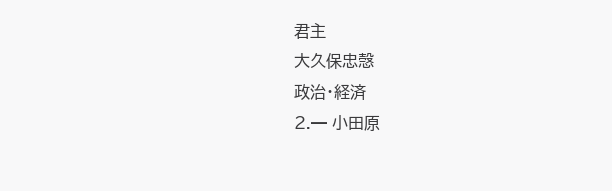君主
大久保忠愨
政治・経済
2.━ 小田原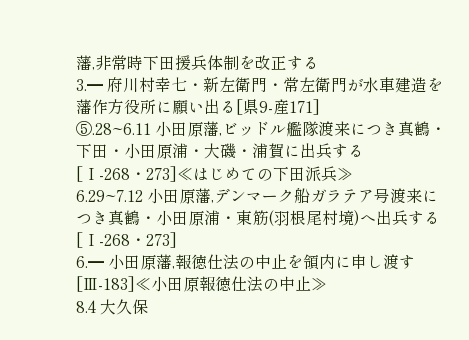藩,非常時下田援兵体制を改正する
3.━ 府川村幸七・新左衛門・常左衛門が水車建造を藩作方役所に願い出る[県9-産171]
⑤.28~6.11 小田原藩,ビッドル艦隊渡来につき真鶴・下田・小田原浦・大磯・浦賀に出兵する[Ⅰ-268・273]≪はじめての下田派兵≫
6.29~7.12 小田原藩,デンマーク船ガラテア号渡来につき真鶴・小田原浦・東筋(羽根尾村境)へ出兵する[Ⅰ-268・273]
6.━ 小田原藩,報徳仕法の中止を領内に申し渡す[Ⅲ-183]≪小田原報徳仕法の中止≫
8.4 大久保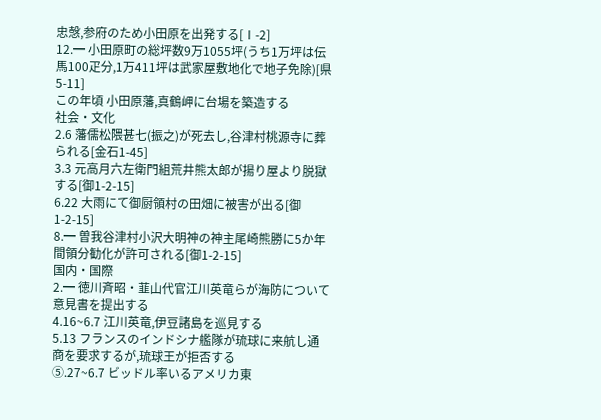忠愨,参府のため小田原を出発する[Ⅰ-2]
12.━ 小田原町の総坪数9万1055坪(うち1万坪は伝馬100疋分,1万411坪は武家屋敷地化で地子免除)[県5-11]
この年頃 小田原藩,真鶴岬に台場を築造する
社会・文化
2.6 藩儒松隈甚七(振之)が死去し,谷津村桃源寺に葬られる[金石1-45]
3.3 元高月六左衛門組荒井熊太郎が揚り屋より脱獄する[御1-2-15]
6.22 大雨にて御厨領村の田畑に被害が出る[御1-2-15]
8.━ 曽我谷津村小沢大明神の神主尾崎熊勝に5か年間領分勧化が許可される[御1-2-15]
国内・国際
2.━ 徳川斉昭・韮山代官江川英竜らが海防について意見書を提出する
4.16~6.7 江川英竜,伊豆諸島を巡見する
5.13 フランスのインドシナ艦隊が琉球に来航し通商を要求するが,琉球王が拒否する
⑤.27~6.7 ビッドル率いるアメリカ東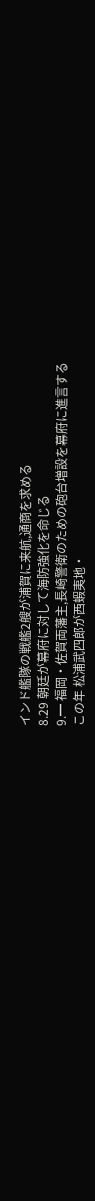インド艦隊の戦艦2艘が浦賀に来航,通商を求める
8.29 朝廷が幕府に対して海防強化を命じる
9.━ 福岡・佐賀両藩主,長崎警衛のための砲台増設を幕府に進言する
この年 松浦武四郎が西蝦夷地・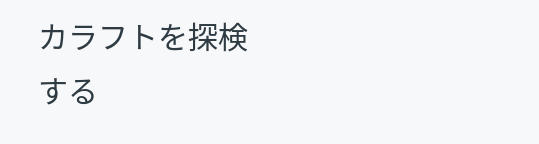カラフトを探検する